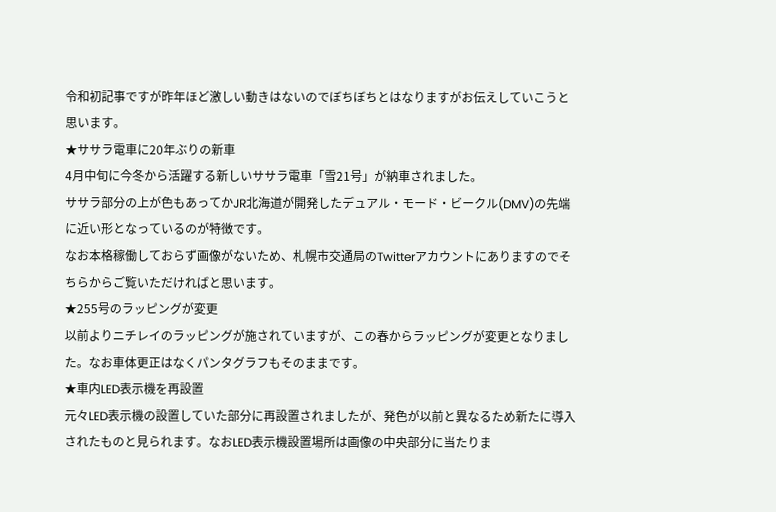令和初記事ですが昨年ほど激しい動きはないのでぼちぼちとはなりますがお伝えしていこうと思います。
★ササラ電車に20年ぶりの新車
4月中旬に今冬から活躍する新しいササラ電車「雪21号」が納車されました。
ササラ部分の上が色もあってかJR北海道が開発したデュアル・モード・ビークル(DMV)の先端に近い形となっているのが特徴です。
なお本格稼働しておらず画像がないため、札幌市交通局のTwitterアカウントにありますのでそちらからご覧いただければと思います。
★255号のラッピングが変更
以前よりニチレイのラッピングが施されていますが、この春からラッピングが変更となりました。なお車体更正はなくパンタグラフもそのままです。
★車内LED表示機を再設置
元々LED表示機の設置していた部分に再設置されましたが、発色が以前と異なるため新たに導入されたものと見られます。なおLED表示機設置場所は画像の中央部分に当たりま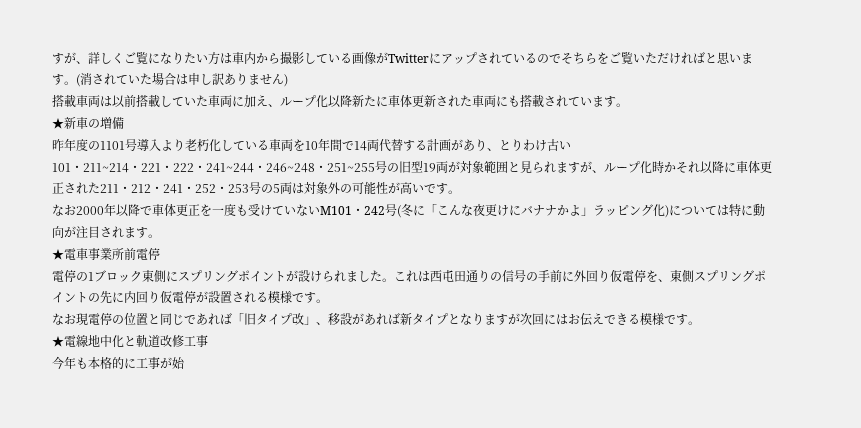すが、詳しくご覧になりたい方は車内から撮影している画像がTwitterにアップされているのでそちらをご覧いただければと思います。(消されていた場合は申し訳ありません)
搭載車両は以前搭載していた車両に加え、ループ化以降新たに車体更新された車両にも搭載されています。
★新車の増備
昨年度の1101号導入より老朽化している車両を10年間で14両代替する計画があり、とりわけ古い101・211~214・221・222・241~244・246~248・251~255号の旧型19両が対象範囲と見られますが、ループ化時かそれ以降に車体更正された211・212・241・252・253号の5両は対象外の可能性が高いです。
なお2000年以降で車体更正を一度も受けていないM101・242号(冬に「こんな夜更けにバナナかよ」ラッピング化)については特に動向が注目されます。
★電車事業所前電停
電停の1ブロック東側にスプリングポイントが設けられました。これは西屯田通りの信号の手前に外回り仮電停を、東側スプリングポイントの先に内回り仮電停が設置される模様です。
なお現電停の位置と同じであれば「旧タイプ改」、移設があれば新タイプとなりますが次回にはお伝えできる模様です。
★電線地中化と軌道改修工事
今年も本格的に工事が始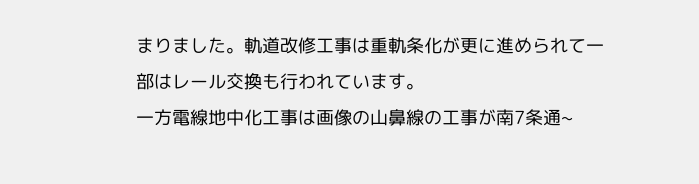まりました。軌道改修工事は重軌条化が更に進められて一部はレール交換も行われています。
一方電線地中化工事は画像の山鼻線の工事が南7条通~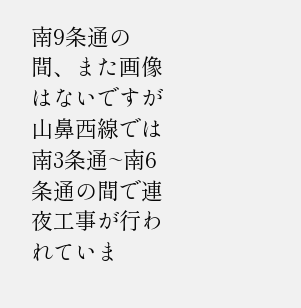南9条通の間、また画像はないですが山鼻西線では南3条通~南6条通の間で連夜工事が行われていま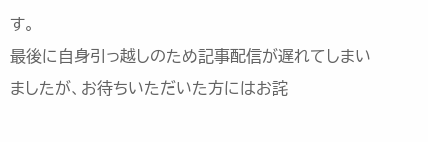す。
最後に自身引っ越しのため記事配信が遅れてしまいましたが、お待ちいただいた方にはお詫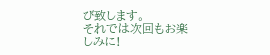び致します。
それでは次回もお楽しみに!